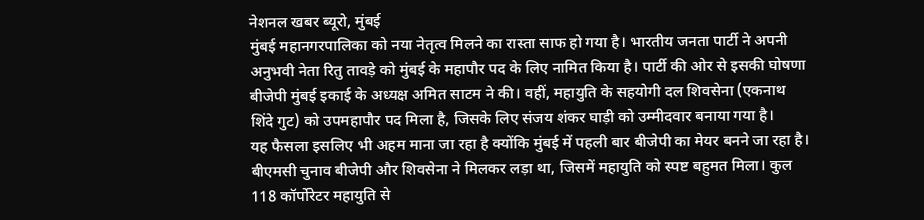नेशनल खबर ब्यूरो, मुंबई
मुंबई महानगरपालिका को नया नेतृत्व मिलने का रास्ता साफ हो गया है। भारतीय जनता पार्टी ने अपनी अनुभवी नेता रितु तावड़े को मुंबई के महापौर पद के लिए नामित किया है। पार्टी की ओर से इसकी घोषणा बीजेपी मुंबई इकाई के अध्यक्ष अमित साटम ने की। वहीं, महायुति के सहयोगी दल शिवसेना (एकनाथ शिंदे गुट) को उपमहापौर पद मिला है, जिसके लिए संजय शंकर घाड़ी को उम्मीदवार बनाया गया है।
यह फैसला इसलिए भी अहम माना जा रहा है क्योंकि मुंबई में पहली बार बीजेपी का मेयर बनने जा रहा है। बीएमसी चुनाव बीजेपी और शिवसेना ने मिलकर लड़ा था, जिसमें महायुति को स्पष्ट बहुमत मिला। कुल 118 कॉर्पोरेटर महायुति से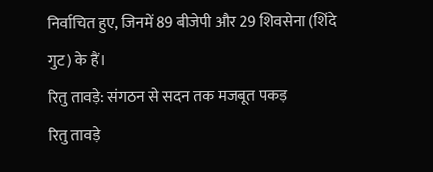निर्वाचित हुए, जिनमें 89 बीजेपी और 29 शिवसेना (शिंदे गुट) के हैं।
रितु तावड़े: संगठन से सदन तक मजबूत पकड़
रितु तावड़े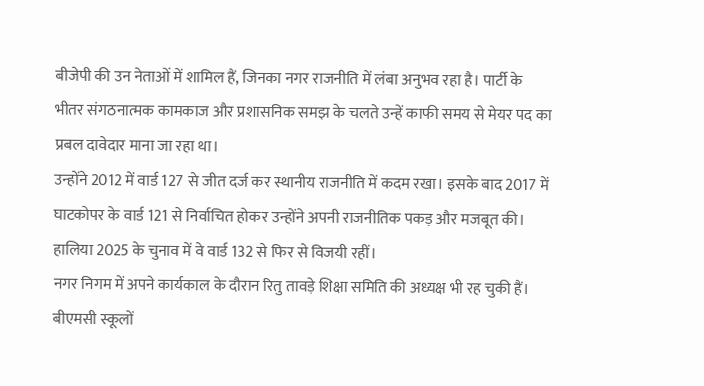बीजेपी की उन नेताओं में शामिल हैं, जिनका नगर राजनीति में लंबा अनुभव रहा है। पार्टी के भीतर संगठनात्मक कामकाज और प्रशासनिक समझ के चलते उन्हें काफी समय से मेयर पद का प्रबल दावेदार माना जा रहा था।
उन्होंने 2012 में वार्ड 127 से जीत दर्ज कर स्थानीय राजनीति में कदम रखा। इसके बाद 2017 में घाटकोपर के वार्ड 121 से निर्वाचित होकर उन्होंने अपनी राजनीतिक पकड़ और मजबूत की। हालिया 2025 के चुनाव में वे वार्ड 132 से फिर से विजयी रहीं।
नगर निगम में अपने कार्यकाल के दौरान रितु तावड़े शिक्षा समिति की अध्यक्ष भी रह चुकी हैं। बीएमसी स्कूलों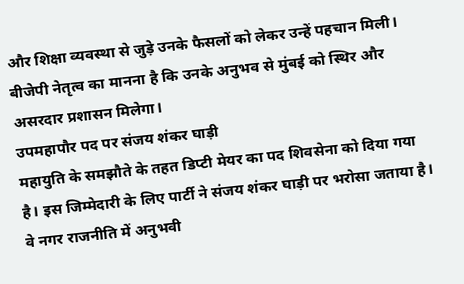और शिक्षा व्यवस्था से जुड़े उनके फैसलों को लेकर उन्हें पहचान मिली। बीजेपी नेतृत्व का मानना है कि उनके अनुभव से मुंबई को स्थिर और असरदार प्रशासन मिलेगा।
उपमहापौर पद पर संजय शंकर घाड़ी
महायुति के समझौते के तहत डिप्टी मेयर का पद शिवसेना को दिया गया है। इस जिम्मेदारी के लिए पार्टी ने संजय शंकर घाड़ी पर भरोसा जताया है। वे नगर राजनीति में अनुभवी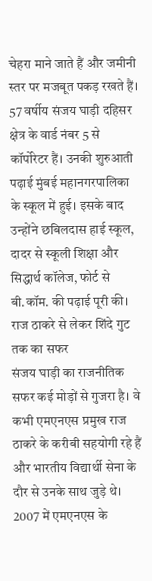चेहरा माने जाते हैं और जमीनी स्तर पर मजबूत पकड़ रखते हैं।
57 वर्षीय संजय घाड़ी दहिसर क्षेत्र के वार्ड नंबर 5 से कॉर्पोरेटर हैं। उनकी शुरुआती पढ़ाई मुंबई महानगरपालिका के स्कूल में हुई। इसके बाद उन्होंने छबिलदास हाई स्कूल, दादर से स्कूली शिक्षा और सिद्धार्थ कॉलेज, फोर्ट से बी.कॉम. की पढ़ाई पूरी की।
राज ठाकरे से लेकर शिंदे गुट तक का सफर
संजय घाड़ी का राजनीतिक सफर कई मोड़ों से गुजरा है। वे कभी एमएनएस प्रमुख राज ठाकरे के करीबी सहयोगी रहे हैं और भारतीय विद्यार्थी सेना के दौर से उनके साथ जुड़े थे। 2007 में एमएनएस के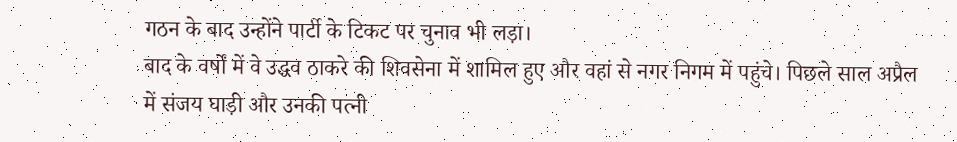गठन के बाद उन्होंने पार्टी के टिकट पर चुनाव भी लड़ा।
बाद के वर्षों में वे उद्धव ठाकरे की शिवसेना में शामिल हुए और वहां से नगर निगम में पहुंचे। पिछले साल अप्रैल में संजय घाड़ी और उनकी पत्नी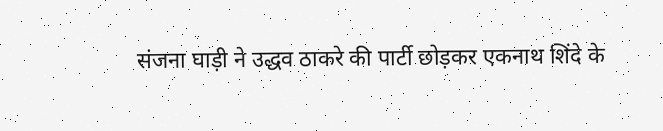संजना घाड़ी ने उद्धव ठाकरे की पार्टी छोड़कर एकनाथ शिंदे के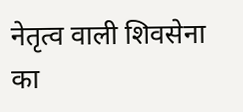नेतृत्व वाली शिवसेना का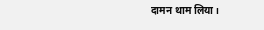दामन थाम लिया।